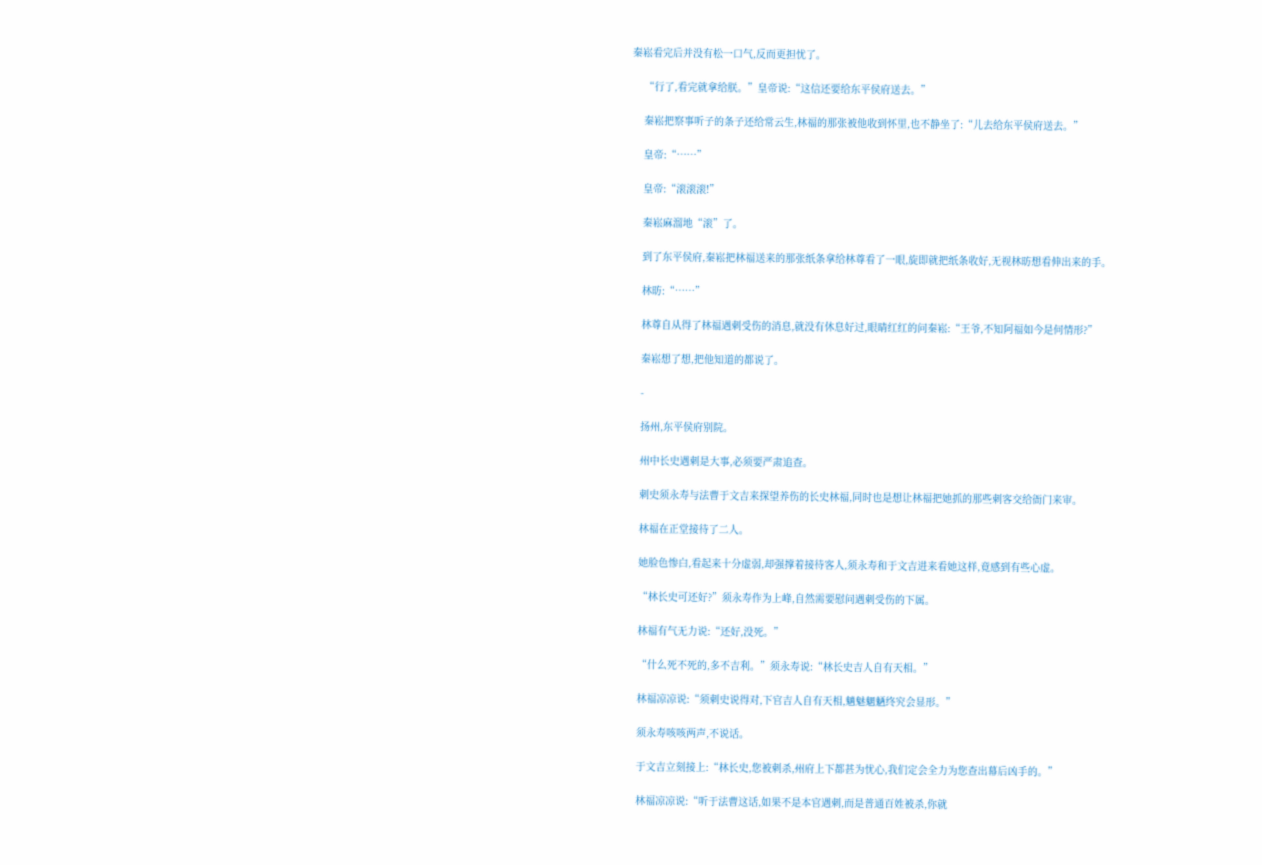秦崧看完后并没有松一口气,反而更担忧了。

    “行了,看完就拿给朕。”皇帝说:“这信还要给东平侯府送去。”

    秦崧把察事听子的条子还给常云生,林福的那张被他收到怀里,也不静坐了:“儿去给东平侯府送去。”

    皇帝:“……”

    皇帝:“滚滚滚!”

    秦崧麻溜地“滚”了。

    到了东平侯府,秦崧把林福送来的那张纸条拿给林尊看了一眼,旋即就把纸条收好,无视林昉想看伸出来的手。

    林昉:“……”

    林尊自从得了林福遇刺受伤的消息,就没有休息好过,眼睛红红的问秦崧:“王爷,不知阿福如今是何情形?”

    秦崧想了想,把他知道的都说了。

    -

    扬州,东平侯府别院。

    州中长史遇刺是大事,必须要严肃追查。

    刺史须永寿与法曹于文吉来探望养伤的长史林福,同时也是想让林福把她抓的那些刺客交给衙门来审。

    林福在正堂接待了二人。

    她脸色惨白,看起来十分虚弱,却强撑着接待客人,须永寿和于文吉进来看她这样,竟感到有些心虚。

    “林长史可还好?”须永寿作为上峰,自然需要慰问遇刺受伤的下属。

    林福有气无力说:“还好,没死。”

    “什么死不死的,多不吉利。”须永寿说:“林长史吉人自有天相。”

    林福凉凉说:“须刺史说得对,下官吉人自有天相,魑魅魍魉终究会显形。”

    须永寿咳咳两声,不说话。

    于文吉立刻接上:“林长史,您被刺杀,州府上下都甚为忧心,我们定会全力为您查出幕后凶手的。”

    林福凉凉说:“听于法曹这话,如果不是本官遇刺,而是普通百姓被杀,你就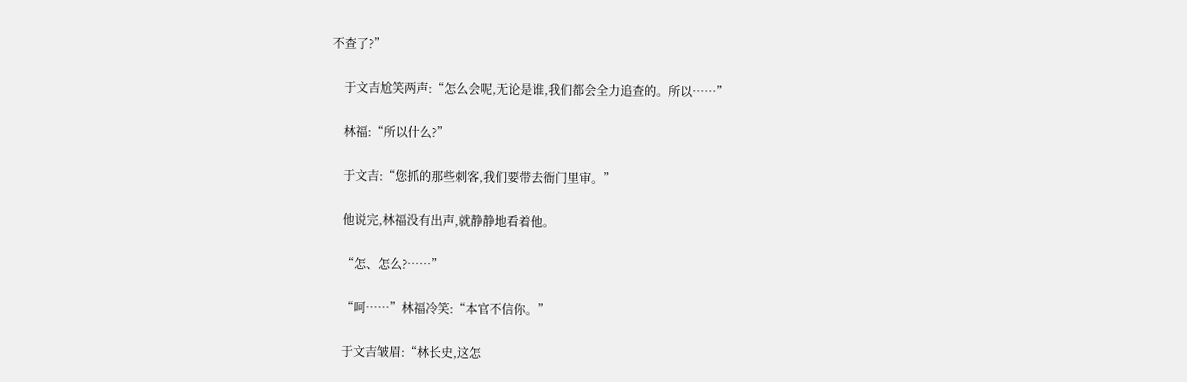不查了?”

    于文吉尬笑两声:“怎么会呢,无论是谁,我们都会全力追查的。所以……”

    林福:“所以什么?”

    于文吉:“您抓的那些刺客,我们要带去衙门里审。”

    他说完,林福没有出声,就静静地看着他。

    “怎、怎么?……”

    “呵……”林福冷笑:“本官不信你。”

    于文吉皱眉:“林长史,这怎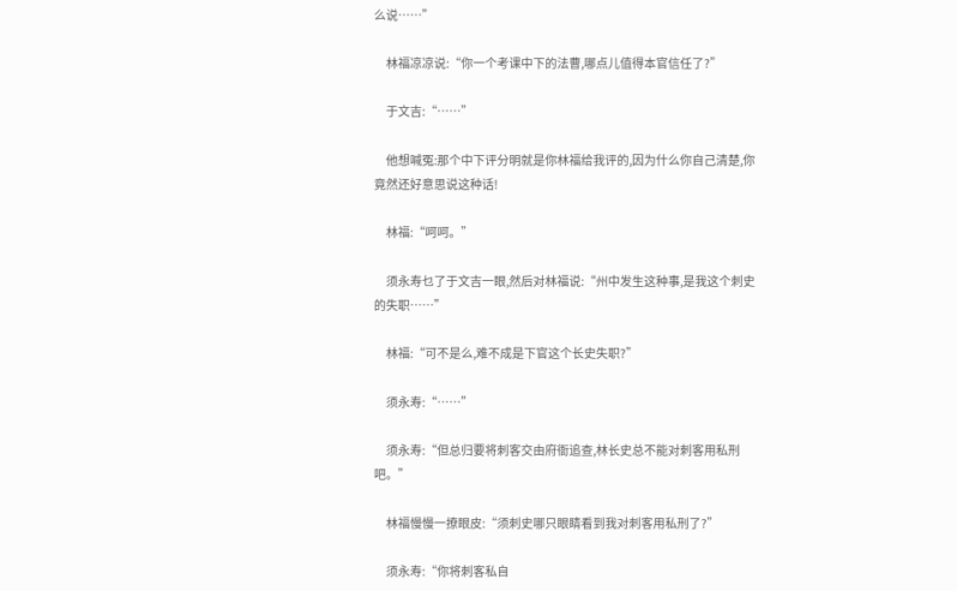么说……”

    林福凉凉说:“你一个考课中下的法曹,哪点儿值得本官信任了?”

    于文吉:“……”

    他想喊冤:那个中下评分明就是你林福给我评的,因为什么你自己清楚,你竟然还好意思说这种话!

    林福:“呵呵。”

    须永寿乜了于文吉一眼,然后对林福说:“州中发生这种事,是我这个刺史的失职……”

    林福:“可不是么,难不成是下官这个长史失职?”

    须永寿:“……”

    须永寿:“但总归要将刺客交由府衙追查,林长史总不能对刺客用私刑吧。”

    林福慢慢一撩眼皮:“须刺史哪只眼睛看到我对刺客用私刑了?”

    须永寿:“你将刺客私自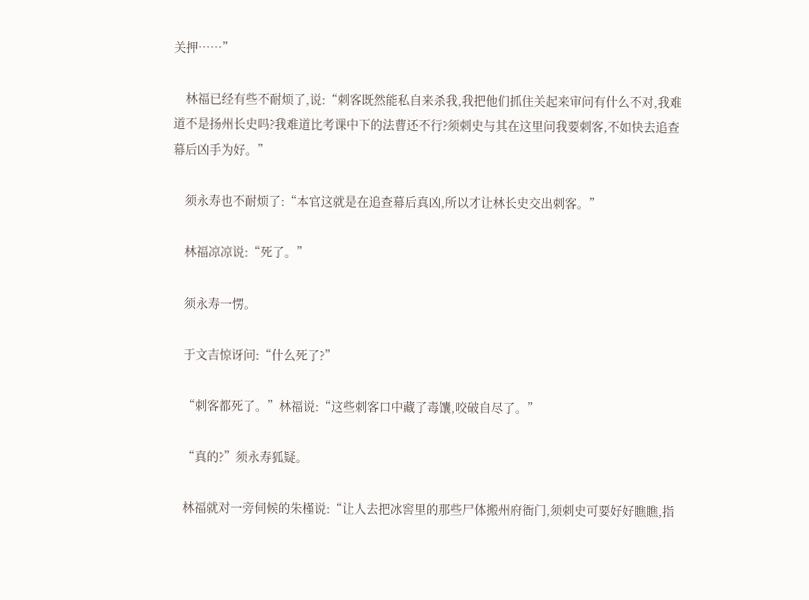关押……”

    林福已经有些不耐烦了,说:“刺客既然能私自来杀我,我把他们抓住关起来审问有什么不对,我难道不是扬州长史吗?我难道比考课中下的法曹还不行?须刺史与其在这里问我要刺客,不如快去追查幕后凶手为好。”

    须永寿也不耐烦了:“本官这就是在追查幕后真凶,所以才让林长史交出刺客。”

    林福凉凉说:“死了。”

    须永寿一愣。

    于文吉惊讶问:“什么死了?”

    “刺客都死了。”林福说:“这些刺客口中藏了毒馕,咬破自尽了。”

    “真的?”须永寿狐疑。

    林福就对一旁伺候的朱槿说:“让人去把冰窖里的那些尸体搬州府衙门,须刺史可要好好瞧瞧,指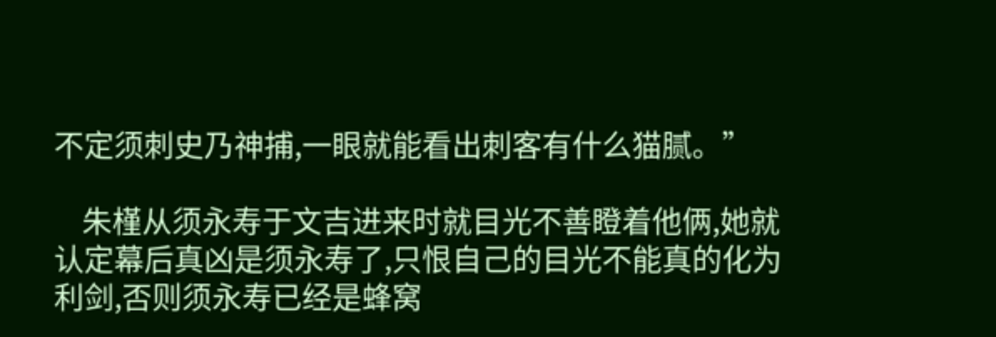不定须刺史乃神捕,一眼就能看出刺客有什么猫腻。”

    朱槿从须永寿于文吉进来时就目光不善瞪着他俩,她就认定幕后真凶是须永寿了,只恨自己的目光不能真的化为利剑,否则须永寿已经是蜂窝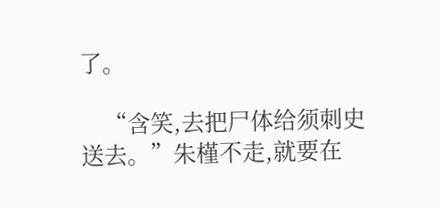了。

    “含笑,去把尸体给须刺史送去。”朱槿不走,就要在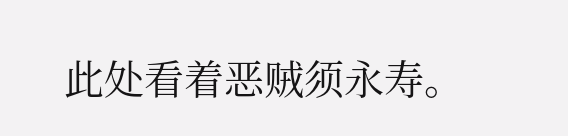此处看着恶贼须永寿。